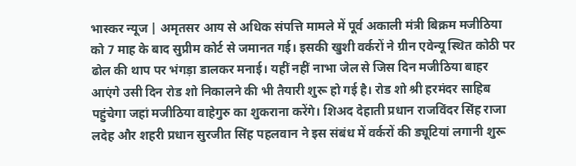भास्कर न्यूज | अमृतसर आय से अधिक संपत्ति मामले में पूर्व अकाली मंत्री बिक्रम मजीठिया को 7 माह के बाद सुप्रीम कोर्ट से जमानत गई। इसकी खुशी वर्करों ने ग्रीन एवेन्यू स्थित कोठी पर ढोल की थाप पर भंगड़ा डालकर मनाई। यहीं नहीं नाभा जेल से जिस दिन मजीठिया बाहर आएंगे उसी दिन रोड शो निकालने की भी तैयारी शुरू हो गई है। रोड शो श्री हरमंदर साहिब पहुंचेगा जहां मजीठिया वाहेगुरु का शुकराना करेंगे। शिअद देहाती प्रधान राजविंदर सिंह राजा लदेह और शहरी प्रधान सुरजीत सिंह पहलवान ने इस संबंध में वर्करों की ड्यूटियां लगानी शुरू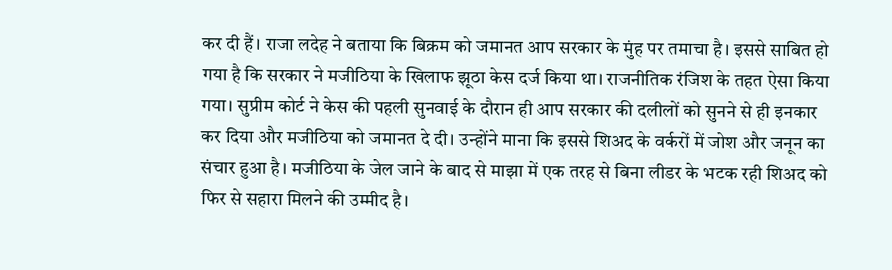कर दी हैं। राजा लदेह ने बताया कि बिक्रम को जमानत आप सरकार के मुंह पर तमाचा है। इससे साबित हो गया है कि सरकार ने मजीठिया के खिलाफ झूठा केस दर्ज किया था। राजनीतिक रंजिश के तहत ऐसा किया गया। सुप्रीम कोर्ट ने केस की पहली सुनवाई के दौरान ही आप सरकार की दलीलों को सुनने से ही इनकार कर दिया और मजीठिया को जमानत दे दी। उन्होंने माना कि इससे शिअद के वर्करों में जोश और जनून का संचार हुआ है। मजीठिया के जेल जाने के बाद से माझा में एक तरह से बिना लीडर के भटक रही शिअद को फिर से सहारा मिलने की उम्मीद है।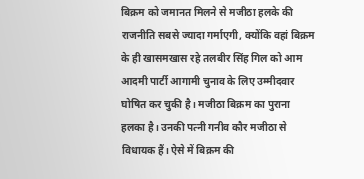बिक्रम को जमानत मिलने से मजीठा हलके की राजनीति सबसे ज्यादा गर्माएगी, क्योंकि वहां बिक्रम के ही खासमखास रहे तलबीर सिंह गिल को आम आदमी पार्टी आगामी चुनाव के लिए उम्मीदवार घोषित कर चुकी है। मजीठा बिक्रम का पुराना हलका है। उनकी पत्नी गनीव कौर मजीठा से विधायक हैं। ऐसे में बिक्रम की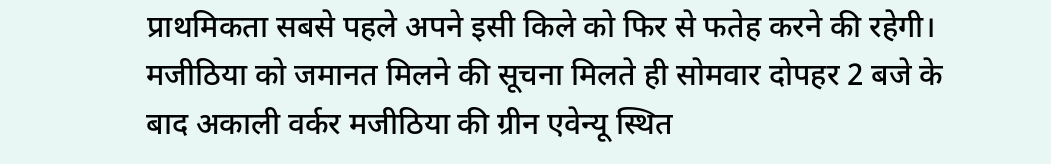प्राथमिकता सबसे पहले अपने इसी किले को फिर से फतेह करने की रहेगी। मजीठिया को जमानत मिलने की सूचना मिलते ही सोमवार दोपहर 2 बजे के बाद अकाली वर्कर मजीठिया की ग्रीन एवेन्यू स्थित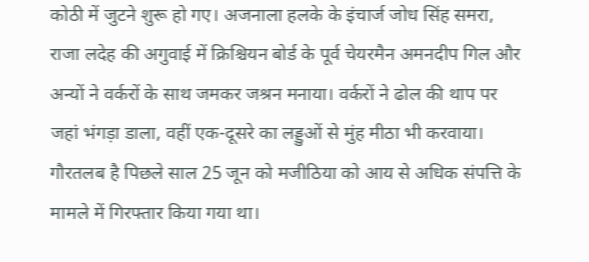कोठी में जुटने शुरू हो गए। अजनाला हलके के इंचार्ज जोध सिंह समरा, राजा लदेह की अगुवाई में क्रिश्चियन बोर्ड के पूर्व चेयरमैन अमनदीप गिल और अन्यों ने वर्करों के साथ जमकर जश्रन मनाया। वर्करों ने ढोल की थाप पर जहां भंगड़ा डाला, वहीं एक-दूसरे का लड्डुओं से मुंह मीठा भी करवाया। गौरतलब है पिछले साल 25 जून को मजीठिया को आय से अधिक संपत्ति के मामले में गिरफ्तार किया गया था।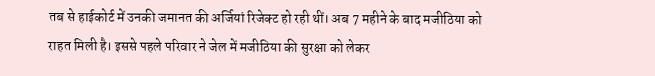तब से हाईकोर्ट में उनकी जमानत की अर्जियां रिजेक्ट हो रही थीं। अब 7 महीने के बाद मजीठिया को राहत मिली है। इससे पहले परिवार ने जेल में मजीठिया की सुरक्षा को लेकर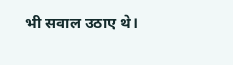भी सवाल उठाए थे।